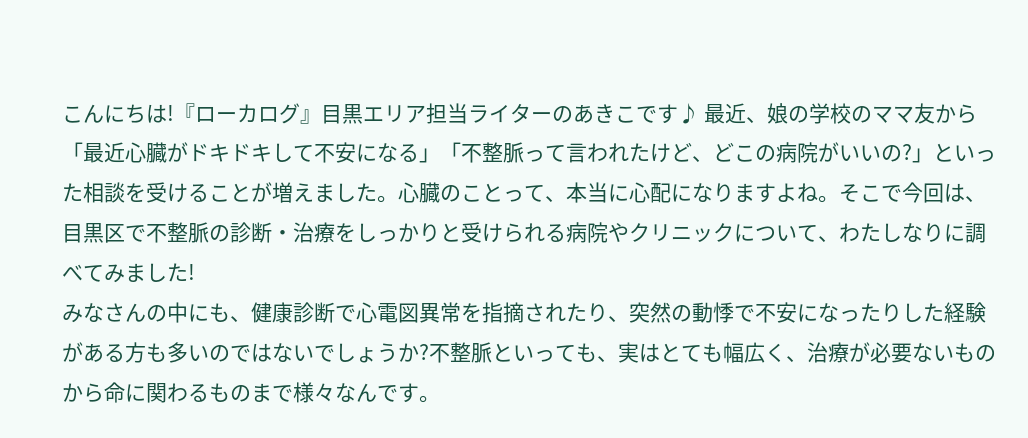こんにちは!『ローカログ』目黒エリア担当ライターのあきこです♪ 最近、娘の学校のママ友から「最近心臓がドキドキして不安になる」「不整脈って言われたけど、どこの病院がいいの?」といった相談を受けることが増えました。心臓のことって、本当に心配になりますよね。そこで今回は、目黒区で不整脈の診断・治療をしっかりと受けられる病院やクリニックについて、わたしなりに調べてみました!
みなさんの中にも、健康診断で心電図異常を指摘されたり、突然の動悸で不安になったりした経験がある方も多いのではないでしょうか?不整脈といっても、実はとても幅広く、治療が必要ないものから命に関わるものまで様々なんです。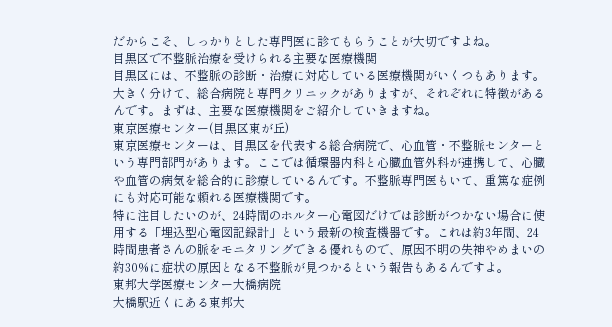だからこそ、しっかりとした専門医に診てもらうことが大切ですよね。
目黒区で不整脈治療を受けられる主要な医療機関
目黒区には、不整脈の診断・治療に対応している医療機関がいくつもあります。大きく分けて、総合病院と専門クリニックがありますが、それぞれに特徴があるんです。まずは、主要な医療機関をご紹介していきますね。
東京医療センター(目黒区東が丘)
東京医療センターは、目黒区を代表する総合病院で、心血管・不整脈センターという専門部門があります。ここでは循環器内科と心臓血管外科が連携して、心臓や血管の病気を総合的に診療しているんです。不整脈専門医もいて、重篤な症例にも対応可能な頼れる医療機関です。
特に注目したいのが、24時間のホルター心電図だけでは診断がつかない場合に使用する「埋込型心電図記録計」という最新の検査機器です。これは約3年間、24時間患者さんの脈をモニタリングできる優れもので、原因不明の失神やめまいの約30%に症状の原因となる不整脈が見つかるという報告もあるんですよ。
東邦大学医療センター大橋病院
大橋駅近くにある東邦大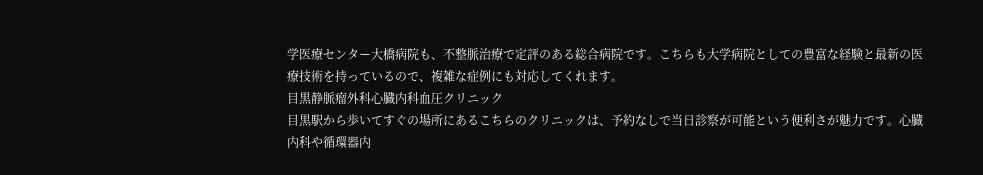学医療センター大橋病院も、不整脈治療で定評のある総合病院です。こちらも大学病院としての豊富な経験と最新の医療技術を持っているので、複雑な症例にも対応してくれます。
目黒静脈瘤外科心臓内科血圧クリニック
目黒駅から歩いてすぐの場所にあるこちらのクリニックは、予約なしで当日診察が可能という便利さが魅力です。心臓内科や循環器内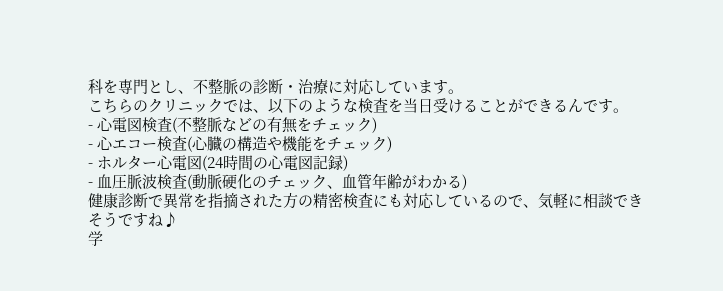科を専門とし、不整脈の診断・治療に対応しています。
こちらのクリニックでは、以下のような検査を当日受けることができるんです。
- 心電図検査(不整脈などの有無をチェック)
- 心エコー検査(心臓の構造や機能をチェック)
- ホルター心電図(24時間の心電図記録)
- 血圧脈波検査(動脈硬化のチェック、血管年齢がわかる)
健康診断で異常を指摘された方の精密検査にも対応しているので、気軽に相談できそうですね♪
学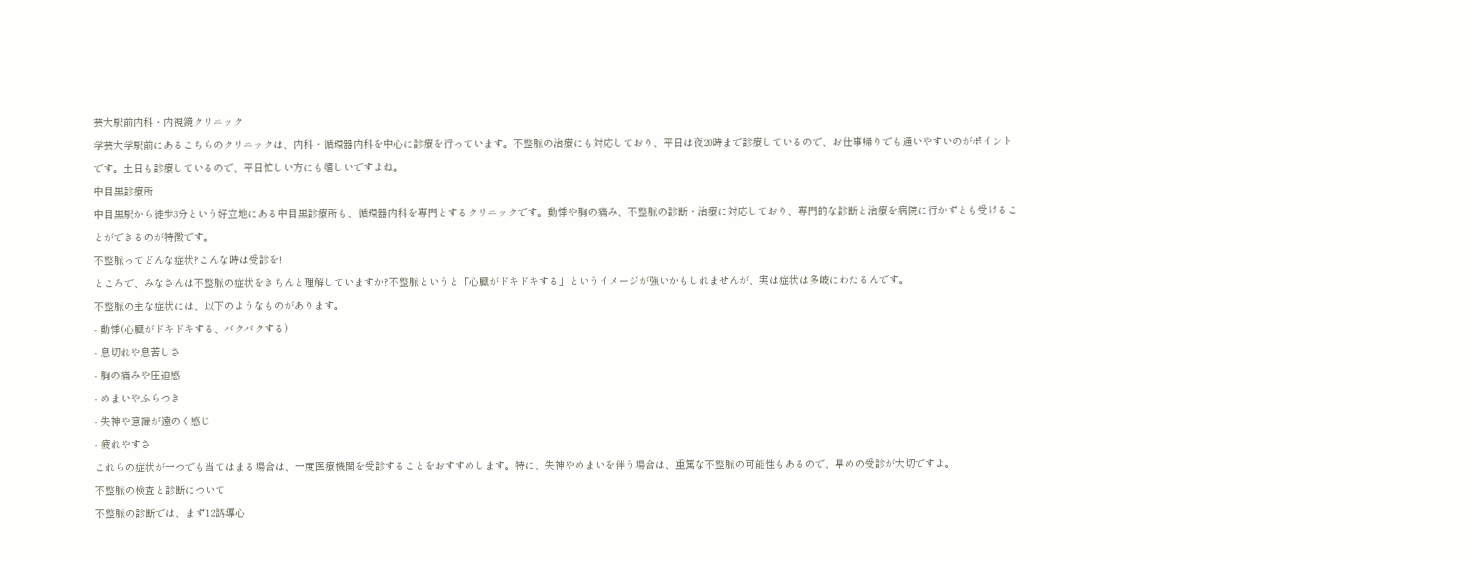芸大駅前内科・内視鏡クリニック
学芸大学駅前にあるこちらのクリニックは、内科・循環器内科を中心に診療を行っています。不整脈の治療にも対応しており、平日は夜20時まで診療しているので、お仕事帰りでも通いやすいのがポイントです。土日も診療しているので、平日忙しい方にも嬉しいですよね。
中目黒診療所
中目黒駅から徒歩3分という好立地にある中目黒診療所も、循環器内科を専門とするクリニックです。動悸や胸の痛み、不整脈の診断・治療に対応しており、専門的な診断と治療を病院に行かずとも受けることができるのが特徴です。
不整脈ってどんな症状?こんな時は受診を!
ところで、みなさんは不整脈の症状をきちんと理解していますか?不整脈というと「心臓がドキドキする」というイメージが強いかもしれませんが、実は症状は多岐にわたるんです。
不整脈の主な症状には、以下のようなものがあります。
- 動悸(心臓がドキドキする、バクバクする)
- 息切れや息苦しさ
- 胸の痛みや圧迫感
- めまいやふらつき
- 失神や意識が遠のく感じ
- 疲れやすさ
これらの症状が一つでも当てはまる場合は、一度医療機関を受診することをおすすめします。特に、失神やめまいを伴う場合は、重篤な不整脈の可能性もあるので、早めの受診が大切ですよ。
不整脈の検査と診断について
不整脈の診断では、まず12誘導心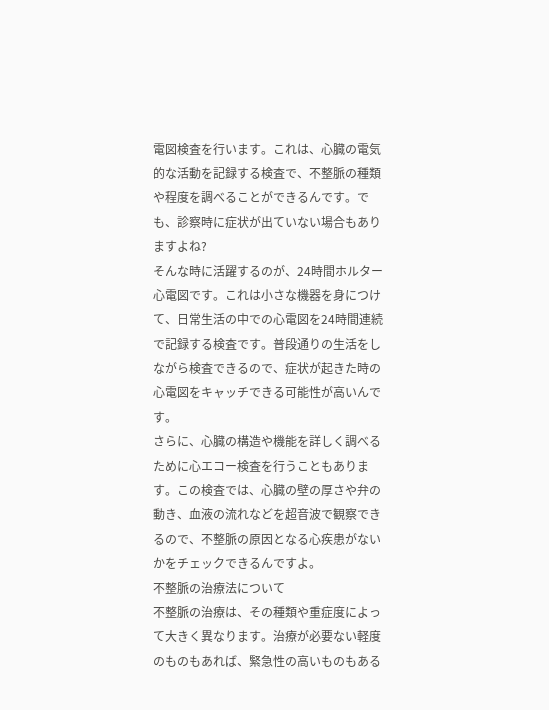電図検査を行います。これは、心臓の電気的な活動を記録する検査で、不整脈の種類や程度を調べることができるんです。でも、診察時に症状が出ていない場合もありますよね?
そんな時に活躍するのが、24時間ホルター心電図です。これは小さな機器を身につけて、日常生活の中での心電図を24時間連続で記録する検査です。普段通りの生活をしながら検査できるので、症状が起きた時の心電図をキャッチできる可能性が高いんです。
さらに、心臓の構造や機能を詳しく調べるために心エコー検査を行うこともあります。この検査では、心臓の壁の厚さや弁の動き、血液の流れなどを超音波で観察できるので、不整脈の原因となる心疾患がないかをチェックできるんですよ。
不整脈の治療法について
不整脈の治療は、その種類や重症度によって大きく異なります。治療が必要ない軽度のものもあれば、緊急性の高いものもある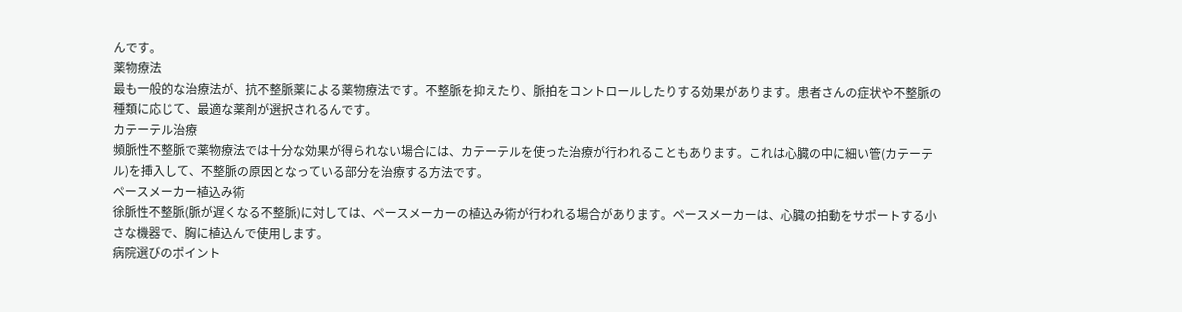んです。
薬物療法
最も一般的な治療法が、抗不整脈薬による薬物療法です。不整脈を抑えたり、脈拍をコントロールしたりする効果があります。患者さんの症状や不整脈の種類に応じて、最適な薬剤が選択されるんです。
カテーテル治療
頻脈性不整脈で薬物療法では十分な効果が得られない場合には、カテーテルを使った治療が行われることもあります。これは心臓の中に細い管(カテーテル)を挿入して、不整脈の原因となっている部分を治療する方法です。
ペースメーカー植込み術
徐脈性不整脈(脈が遅くなる不整脈)に対しては、ペースメーカーの植込み術が行われる場合があります。ペースメーカーは、心臓の拍動をサポートする小さな機器で、胸に植込んで使用します。
病院選びのポイント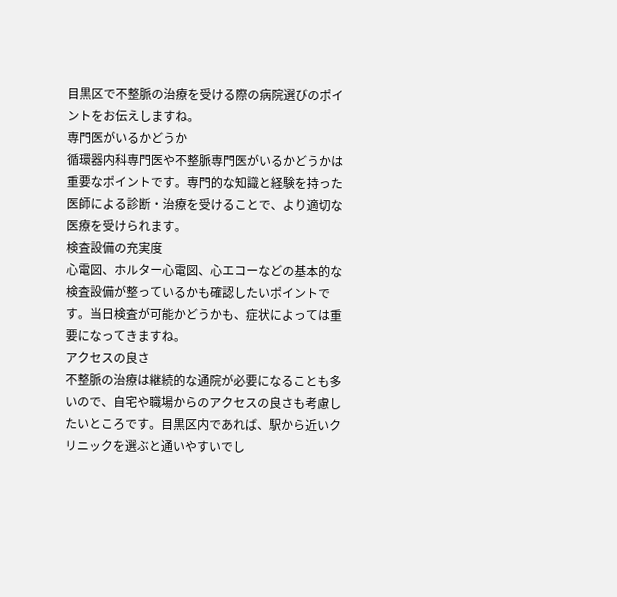目黒区で不整脈の治療を受ける際の病院選びのポイントをお伝えしますね。
専門医がいるかどうか
循環器内科専門医や不整脈専門医がいるかどうかは重要なポイントです。専門的な知識と経験を持った医師による診断・治療を受けることで、より適切な医療を受けられます。
検査設備の充実度
心電図、ホルター心電図、心エコーなどの基本的な検査設備が整っているかも確認したいポイントです。当日検査が可能かどうかも、症状によっては重要になってきますね。
アクセスの良さ
不整脈の治療は継続的な通院が必要になることも多いので、自宅や職場からのアクセスの良さも考慮したいところです。目黒区内であれば、駅から近いクリニックを選ぶと通いやすいでし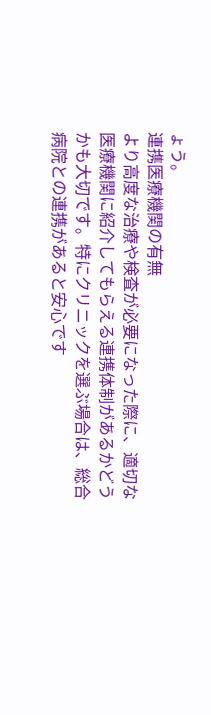ょう。
連携医療機関の有無
より高度な治療や検査が必要になった際に、適切な医療機関に紹介してもらえる連携体制があるかどうかも大切です。特にクリニックを選ぶ場合は、総合病院との連携があると安心です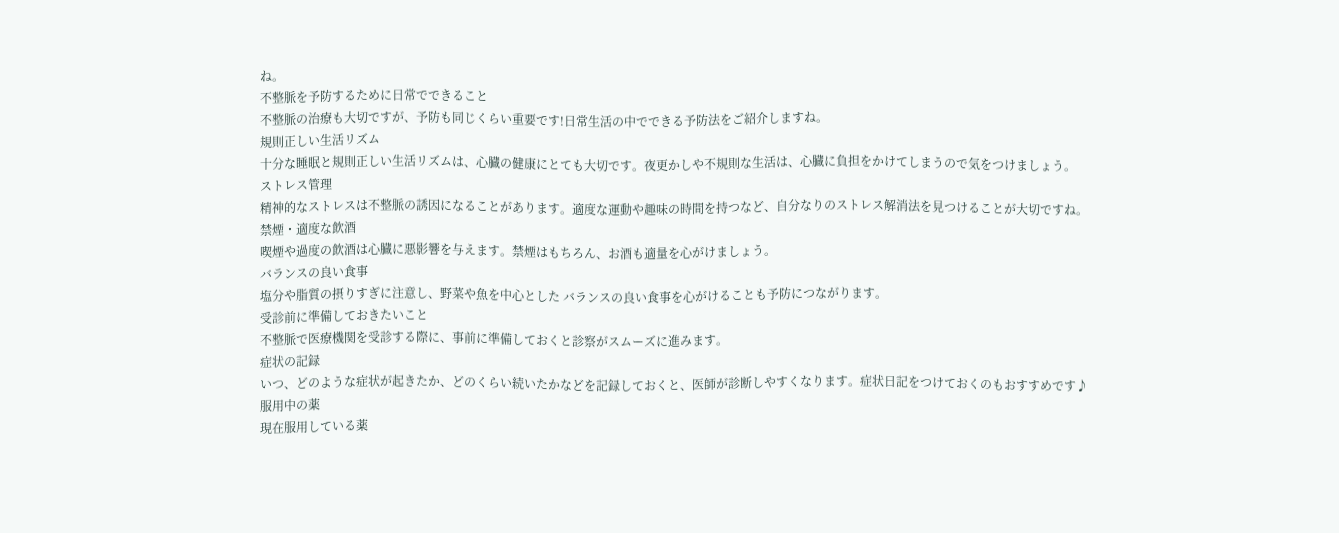ね。
不整脈を予防するために日常でできること
不整脈の治療も大切ですが、予防も同じくらい重要です!日常生活の中でできる予防法をご紹介しますね。
規則正しい生活リズム
十分な睡眠と規則正しい生活リズムは、心臓の健康にとても大切です。夜更かしや不規則な生活は、心臓に負担をかけてしまうので気をつけましょう。
ストレス管理
精神的なストレスは不整脈の誘因になることがあります。適度な運動や趣味の時間を持つなど、自分なりのストレス解消法を見つけることが大切ですね。
禁煙・適度な飲酒
喫煙や過度の飲酒は心臓に悪影響を与えます。禁煙はもちろん、お酒も適量を心がけましょう。
バランスの良い食事
塩分や脂質の摂りすぎに注意し、野菜や魚を中心とした バランスの良い食事を心がけることも予防につながります。
受診前に準備しておきたいこと
不整脈で医療機関を受診する際に、事前に準備しておくと診察がスムーズに進みます。
症状の記録
いつ、どのような症状が起きたか、どのくらい続いたかなどを記録しておくと、医師が診断しやすくなります。症状日記をつけておくのもおすすめです♪
服用中の薬
現在服用している薬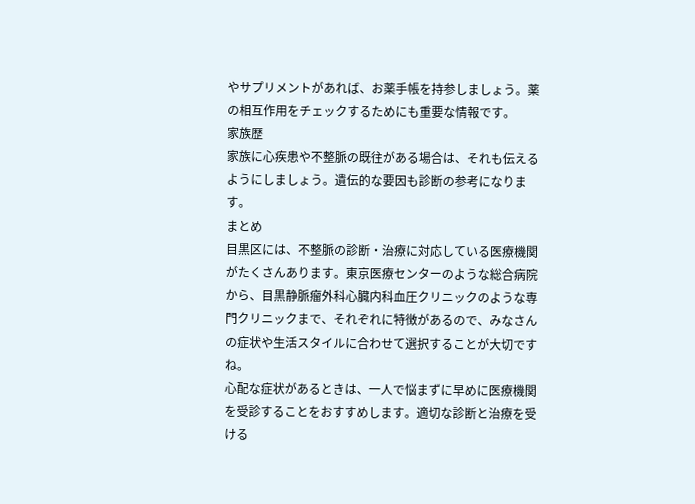やサプリメントがあれば、お薬手帳を持参しましょう。薬の相互作用をチェックするためにも重要な情報です。
家族歴
家族に心疾患や不整脈の既往がある場合は、それも伝えるようにしましょう。遺伝的な要因も診断の参考になります。
まとめ
目黒区には、不整脈の診断・治療に対応している医療機関がたくさんあります。東京医療センターのような総合病院から、目黒静脈瘤外科心臓内科血圧クリニックのような専門クリニックまで、それぞれに特徴があるので、みなさんの症状や生活スタイルに合わせて選択することが大切ですね。
心配な症状があるときは、一人で悩まずに早めに医療機関を受診することをおすすめします。適切な診断と治療を受ける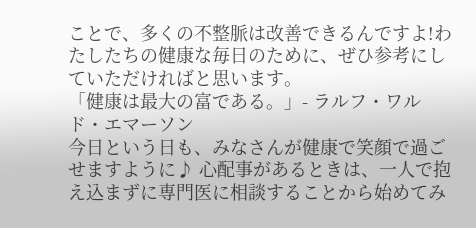ことで、多くの不整脈は改善できるんですよ!わたしたちの健康な毎日のために、ぜひ参考にしていただければと思います。
「健康は最大の富である。」- ラルフ・ワルド・エマーソン
今日という日も、みなさんが健康で笑顔で過ごせますように♪ 心配事があるときは、一人で抱え込まずに専門医に相談することから始めてみ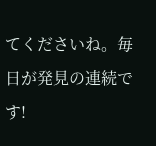てくださいね。毎日が発見の連続です!